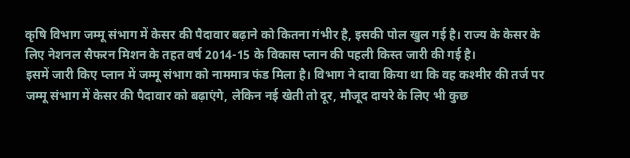कृषि विभाग जम्मू संभाग में केसर की पैदावार बढ़ाने को कितना गंभीर है, इसकी पोल खुल गई है। राज्य के केसर के लिए नेशनल सैफरन मिशन के तहत वर्ष 2014-15 के विकास प्लान की पहली किस्त जारी की गई है।
इसमें जारी किए प्लान में जम्मू संभाग को नाममात्र फंड मिला है। विभाग ने दावा किया था कि वह कश्मीर की तर्ज पर जम्मू संभाग में केसर की पैदावार को बढ़ाएंगे, लेकिन नई खेती तो दूर, मौजूद दायरे के लिए भी कुछ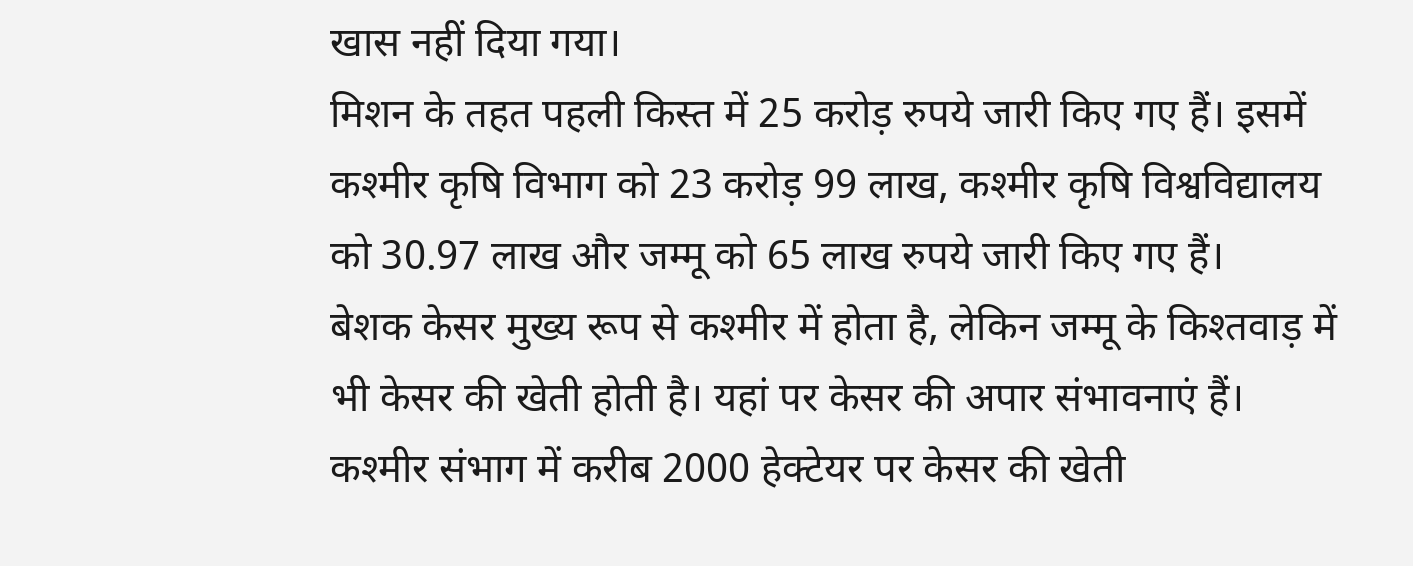खास नहीं दिया गया।
मिशन के तहत पहली किस्त में 25 करोड़ रुपये जारी किए गए हैं। इसमें कश्मीर कृषि विभाग को 23 करोड़ 99 लाख, कश्मीर कृषि विश्वविद्यालय को 30.97 लाख और जम्मू को 65 लाख रुपये जारी किए गए हैं।
बेशक केसर मुख्य रूप से कश्मीर में होता है, लेकिन जम्मू के किश्तवाड़ में भी केसर की खेती होती है। यहां पर केसर की अपार संभावनाएं हैं। कश्मीर संभाग में करीब 2000 हेक्टेयर पर केसर की खेती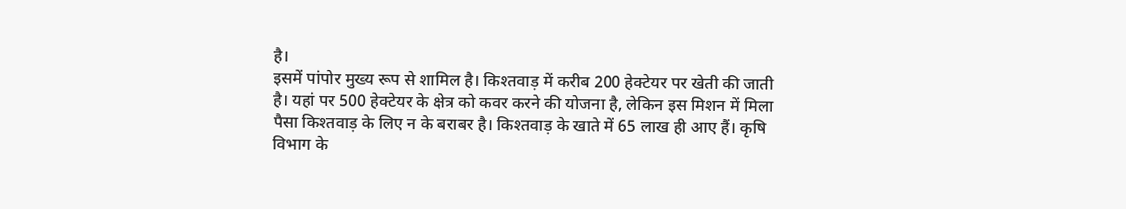है।
इसमें पांपोर मुख्य रूप से शामिल है। किश्तवाड़ में करीब 200 हेक्टेयर पर खेती की जाती है। यहां पर 500 हेक्टेयर के क्षेत्र को कवर करने की योजना है, लेकिन इस मिशन में मिला पैसा किश्तवाड़ के लिए न के बराबर है। किश्तवाड़ के खाते में 65 लाख ही आए हैं। कृषि विभाग के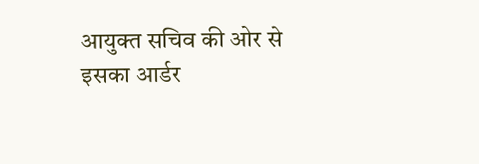आयुक्त सचिव की ओर से इसका आर्डर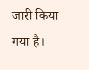जारी किया गया है।